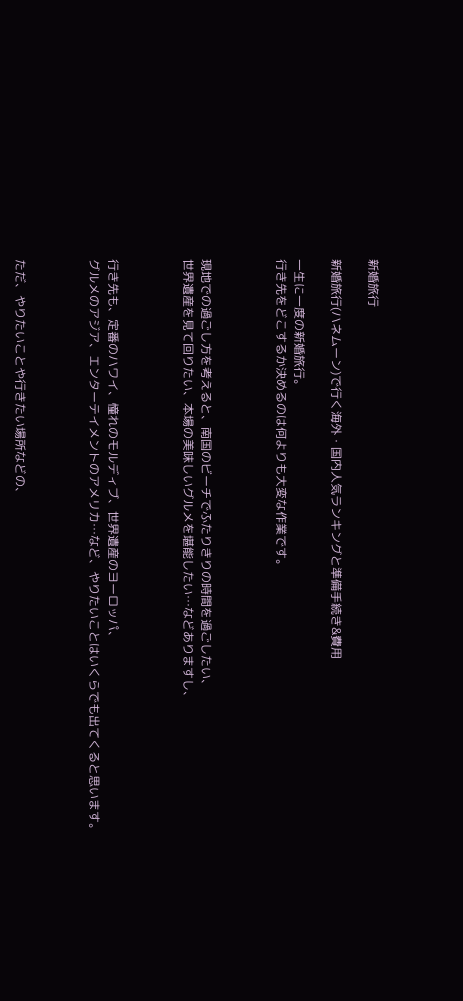新婚旅行

新婚旅行(ハネムーン)で行く海外・国内人気ランキングと準備手続き&費用

一生に一度の新婚旅行。
行き先をどこするか決めるのは何よりも大変な作業です。



現地での過ごし方を考えると、南国のビーチでふたりきりの時間を過ごしたい、
世界遺産を見て回りたい、本場の美味しいグルメを堪能したい…などありますし、



行き先も、定番のハワイ、憧れのモルディブ、世界遺産のヨーロッパ、
グルメのアジア、エンターテイメントのアメリカ…など、やりたいことはいくらでも出てくると思います。



ただ、やりたいことや行きたい場所などの、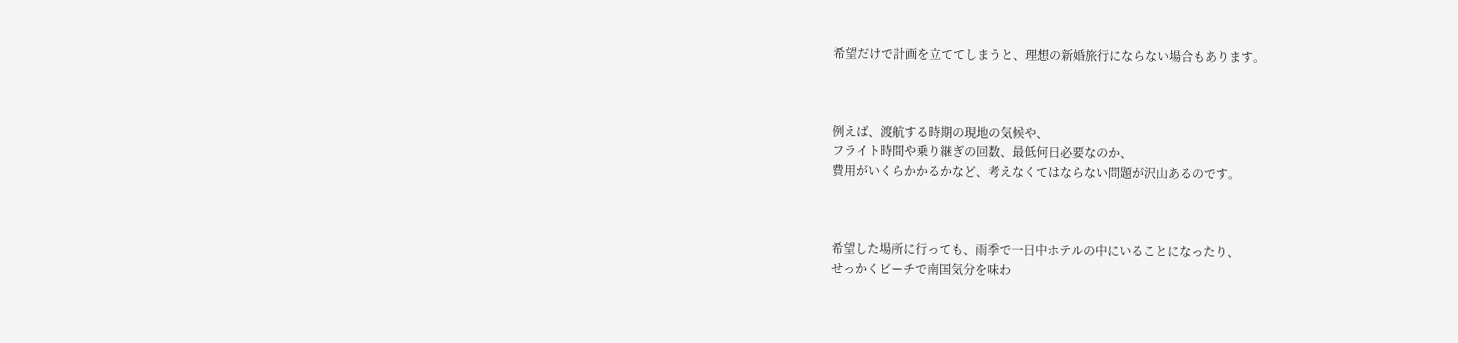希望だけで計画を立ててしまうと、理想の新婚旅行にならない場合もあります。



例えば、渡航する時期の現地の気候や、
フライト時間や乗り継ぎの回数、最低何日必要なのか、
費用がいくらかかるかなど、考えなくてはならない問題が沢山あるのです。



希望した場所に行っても、雨季で一日中ホテルの中にいることになったり、
せっかくビーチで南国気分を味わ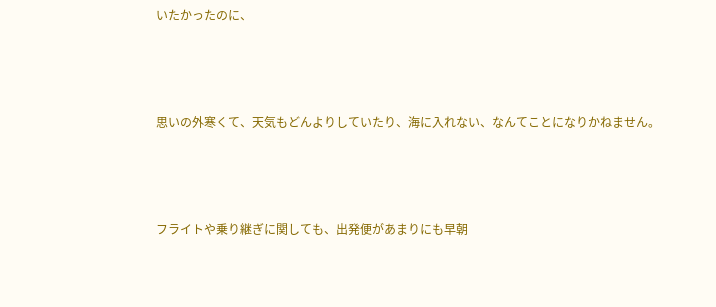いたかったのに、



思いの外寒くて、天気もどんよりしていたり、海に入れない、なんてことになりかねません。



フライトや乗り継ぎに関しても、出発便があまりにも早朝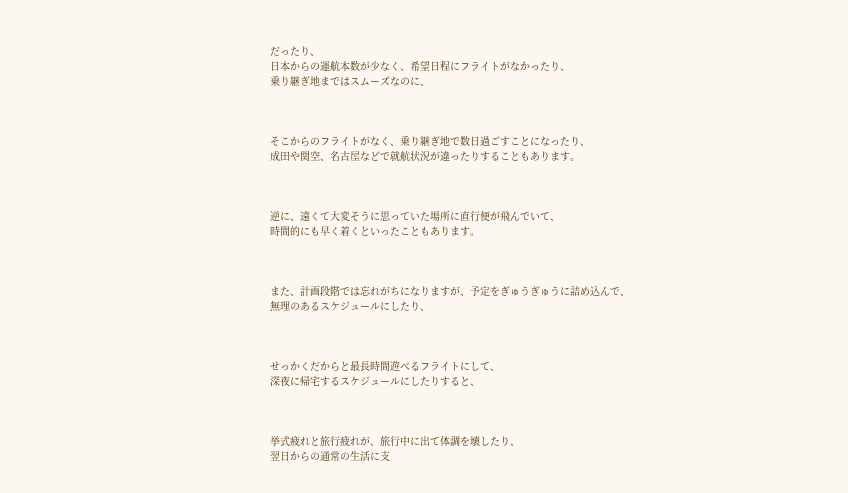だったり、
日本からの運航本数が少なく、希望日程にフライトがなかったり、
乗り継ぎ地まではスムーズなのに、



そこからのフライトがなく、乗り継ぎ地で数日過ごすことになったり、
成田や関空、名古屋などで就航状況が違ったりすることもあります。



逆に、遠くて大変そうに思っていた場所に直行便が飛んでいて、
時間的にも早く着くといったこともあります。



また、計画段階では忘れがちになりますが、予定をぎゅうぎゅうに詰め込んで、
無理のあるスケジュールにしたり、



せっかくだからと最長時間遊べるフライトにして、
深夜に帰宅するスケジュールにしたりすると、



挙式疲れと旅行疲れが、旅行中に出て体調を壊したり、
翌日からの通常の生活に支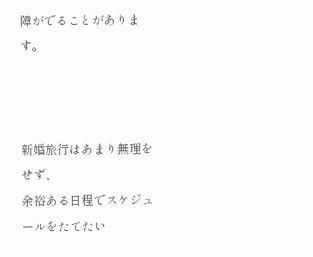障がでることがあります。



新婚旅行はあまり無理をせず、
余裕ある日程でスケジュールをたてたい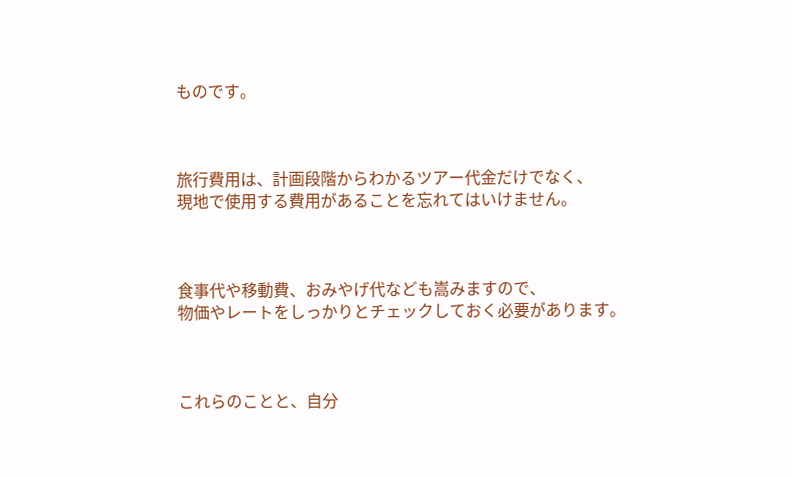ものです。



旅行費用は、計画段階からわかるツアー代金だけでなく、
現地で使用する費用があることを忘れてはいけません。



食事代や移動費、おみやげ代なども嵩みますので、
物価やレートをしっかりとチェックしておく必要があります。



これらのことと、自分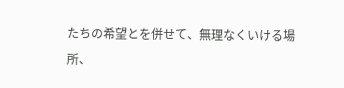たちの希望とを併せて、無理なくいける場所、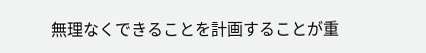無理なくできることを計画することが重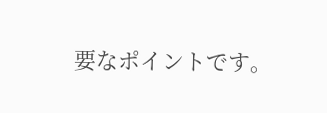要なポイントです。